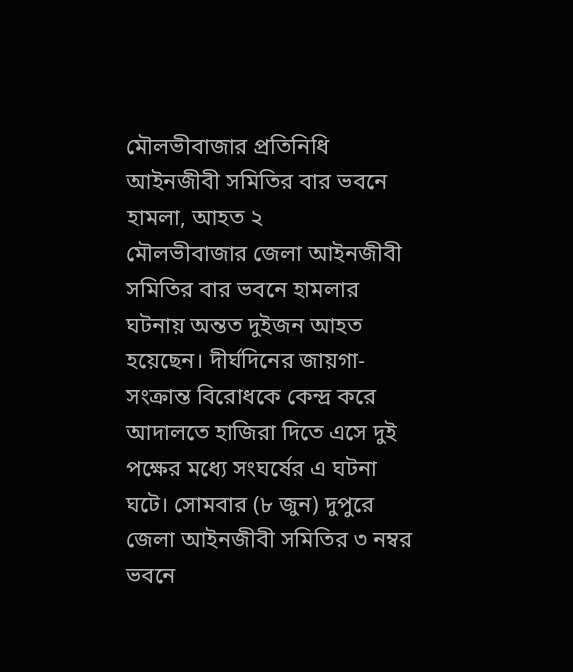মৌলভীবাজার প্রতিনিধি
আইনজীবী সমিতির বার ভবনে হামলা, আহত ২
মৌলভীবাজার জেলা আইনজীবী সমিতির বার ভবনে হামলার ঘটনায় অন্তত দুইজন আহত হয়েছেন। দীর্ঘদিনের জায়গা-সংক্রান্ত বিরোধকে কেন্দ্র করে আদালতে হাজিরা দিতে এসে দুই পক্ষের মধ্যে সংঘর্ষের এ ঘটনা ঘটে। সোমবার (৮ জুন) দুপুরে জেলা আইনজীবী সমিতির ৩ নম্বর ভবনে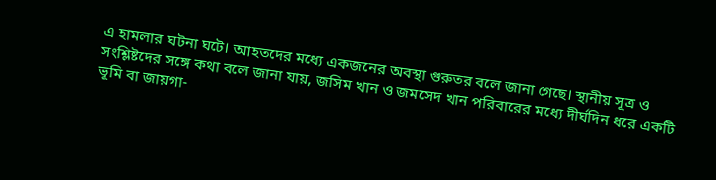এ হামলার ঘটনা ঘটে। আহতদের মধ্যে একজনের অবস্থা গুরুতর বলে জানা গেছে। স্থানীয় সূত্র ও সংশ্লিষ্টদের সঙ্গে কথা বলে জানা যায়, জসিম খান ও জমসেদ খান পরিবারের মধ্যে দীর্ঘদিন ধরে একটি ভূমি বা জায়গা-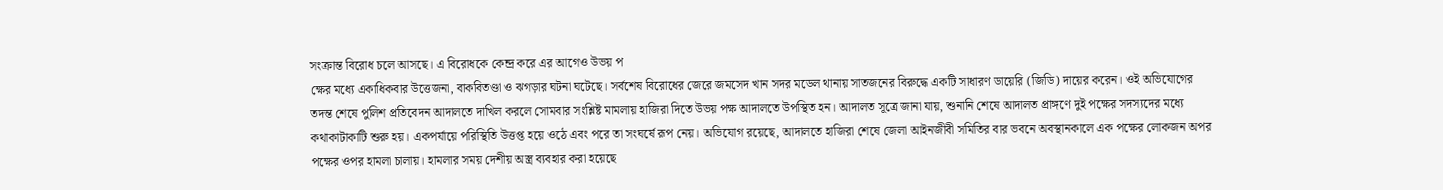সংক্রান্ত বিরোধ চলে আসছে। এ বিরোধকে কেন্দ্র করে এর আগেও উভয় প
ক্ষের মধ্যে একাধিকবার উত্তেজনা, বাকবিতণ্ডা ও ঝগড়ার ঘটনা ঘটেছে। সর্বশেষ বিরোধের জেরে জমসেদ খান সদর মডেল থানায় সাতজনের বিরুদ্ধে একটি সাধারণ ডায়েরি (জিডি) দায়ের করেন। ওই অভিযোগের তদন্ত শেষে পুলিশ প্রতিবেদন আদালতে দাখিল করলে সোমবার সংশ্লিষ্ট মামলায় হাজিরা দিতে উভয় পক্ষ আদালতে উপস্থিত হন। আদালত সূত্রে জানা যায়, শুনানি শেষে আদালত প্রাঙ্গণে দুই পক্ষের সদস্যদের মধ্যে কথাকাটাকাটি শুরু হয়। একপর্যায়ে পরিস্থিতি উত্তপ্ত হয়ে ওঠে এবং পরে তা সংঘর্ষে রূপ নেয়। অভিযোগ রয়েছে, আদালতে হাজিরা শেষে জেলা আইনজীবী সমিতির বার ভবনে অবস্থানকালে এক পক্ষের লোকজন অপর পক্ষের ওপর হামলা চালায়। হামলার সময় দেশীয় অস্ত্র ব্যবহার করা হয়েছে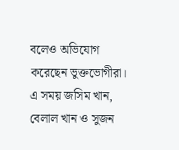বলেও অভিযোগ করেছেন ভুক্তভোগীরা। এ সময় জসিম খান, বেলাল খান ও সুজন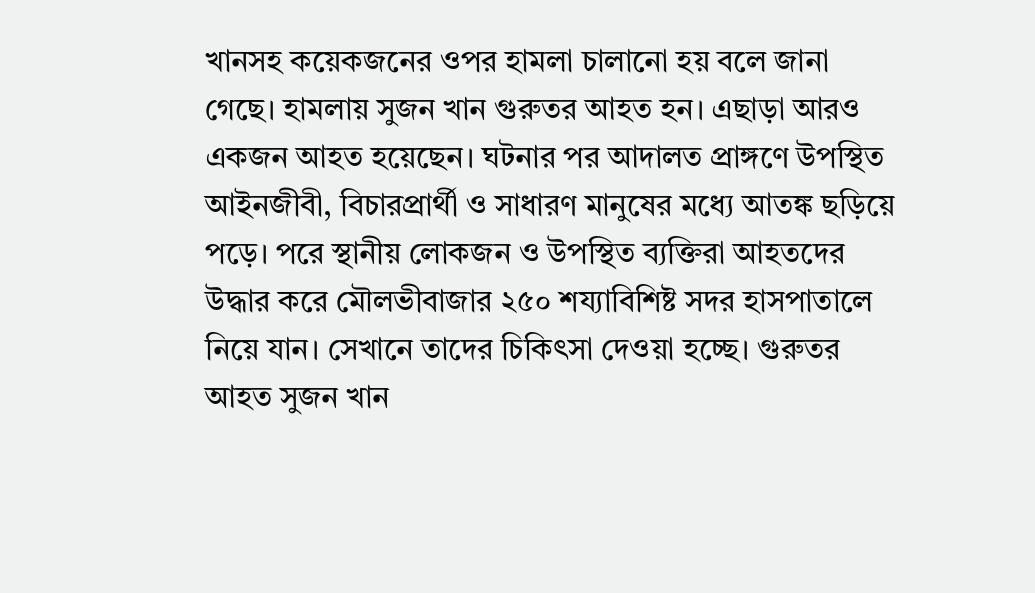খানসহ কয়েকজনের ওপর হামলা চালানো হয় বলে জানা গেছে। হামলায় সুজন খান গুরুতর আহত হন। এছাড়া আরও একজন আহত হয়েছেন। ঘটনার পর আদালত প্রাঙ্গণে উপস্থিত আইনজীবী, বিচারপ্রার্থী ও সাধারণ মানুষের মধ্যে আতঙ্ক ছড়িয়ে পড়ে। পরে স্থানীয় লোকজন ও উপস্থিত ব্যক্তিরা আহতদের উদ্ধার করে মৌলভীবাজার ২৫০ শয্যাবিশিষ্ট সদর হাসপাতালে নিয়ে যান। সেখানে তাদের চিকিৎসা দেওয়া হচ্ছে। গুরুতর আহত সুজন খান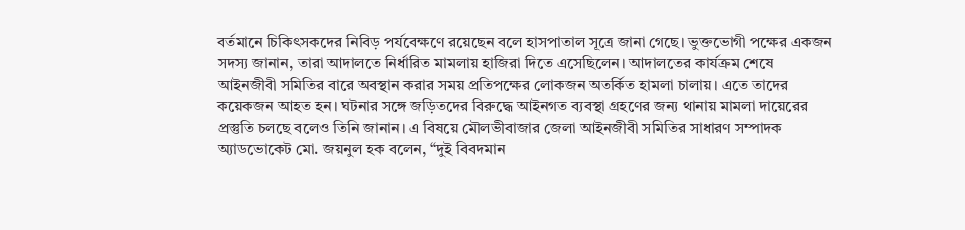বর্তমানে চিকিৎসকদের নিবিড় পর্যবেক্ষণে রয়েছেন বলে হাসপাতাল সূত্রে জানা গেছে। ভুক্তভোগী পক্ষের একজন সদস্য জানান, তারা আদালতে নির্ধারিত মামলায় হাজিরা দিতে এসেছিলেন। আদালতের কার্যক্রম শেষে আইনজীবী সমিতির বারে অবস্থান করার সময় প্রতিপক্ষের লোকজন অতর্কিত হামলা চালায়। এতে তাদের কয়েকজন আহত হন। ঘটনার সঙ্গে জড়িতদের বিরুদ্ধে আইনগত ব্যবস্থা গ্রহণের জন্য থানায় মামলা দায়েরের প্রস্তুতি চলছে বলেও তিনি জানান। এ বিষয়ে মৌলভীবাজার জেলা আইনজীবী সমিতির সাধারণ সম্পাদক অ্যাডভোকেট মো. জয়নুল হক বলেন, “দুই বিবদমান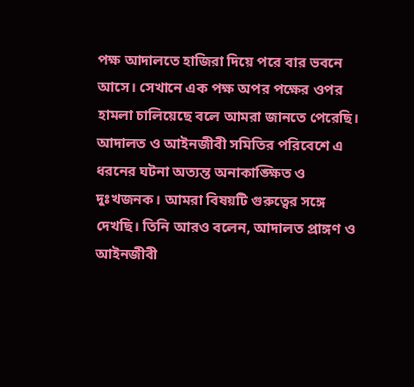পক্ষ আদালতে হাজিরা দিয়ে পরে বার ভবনে আসে। সেখানে এক পক্ষ অপর পক্ষের ওপর হামলা চালিয়েছে বলে আমরা জানতে পেরেছি। আদালত ও আইনজীবী সমিতির পরিবেশে এ ধরনের ঘটনা অত্যন্ত অনাকাঙ্ক্ষিত ও দুঃখজনক। আমরা বিষয়টি গুরুত্বের সঙ্গে দেখছি। তিনি আরও বলেন, আদালত প্রাঙ্গণ ও আইনজীবী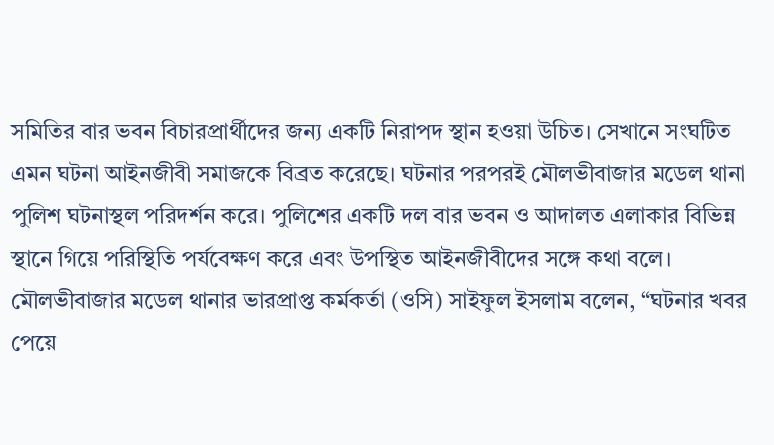সমিতির বার ভবন বিচারপ্রার্থীদের জন্য একটি নিরাপদ স্থান হওয়া উচিত। সেখানে সংঘটিত এমন ঘটনা আইনজীবী সমাজকে বিব্রত করেছে। ঘটনার পরপরই মৌলভীবাজার মডেল থানা পুলিশ ঘটনাস্থল পরিদর্শন করে। পুলিশের একটি দল বার ভবন ও আদালত এলাকার বিভিন্ন স্থানে গিয়ে পরিস্থিতি পর্যবেক্ষণ করে এবং উপস্থিত আইনজীবীদের সঙ্গে কথা বলে। মৌলভীবাজার মডেল থানার ভারপ্রাপ্ত কর্মকর্তা (ওসি) সাইফুল ইসলাম বলেন, “ঘটনার খবর পেয়ে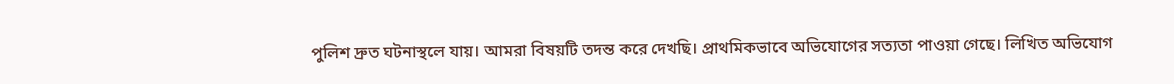পুলিশ দ্রুত ঘটনাস্থলে যায়। আমরা বিষয়টি তদন্ত করে দেখছি। প্রাথমিকভাবে অভিযোগের সত্যতা পাওয়া গেছে। লিখিত অভিযোগ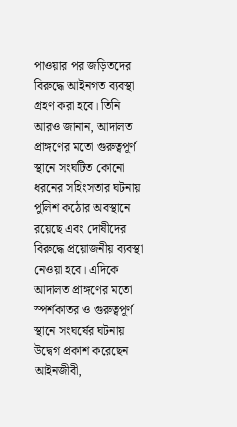পাওয়ার পর জড়িতদের বিরুদ্ধে আইনগত ব্যবস্থা গ্রহণ করা হবে। তিনি আরও জানান, আদালত প্রাঙ্গণের মতো গুরুত্বপূর্ণ স্থানে সংঘটিত কোনো ধরনের সহিংসতার ঘটনায় পুলিশ কঠোর অবস্থানে রয়েছে এবং দোষীদের বিরুদ্ধে প্রয়োজনীয় ব্যবস্থা নেওয়া হবে। এদিকে আদালত প্রাঙ্গণের মতো স্পর্শকাতর ও গুরুত্বপূর্ণ স্থানে সংঘর্ষের ঘটনায় উদ্বেগ প্রকাশ করেছেন আইনজীবী,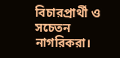বিচারপ্রার্থী ও সচেতন নাগরিকরা।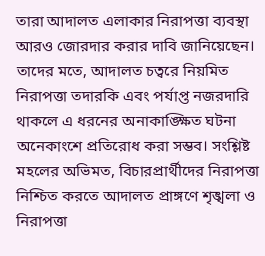তারা আদালত এলাকার নিরাপত্তা ব্যবস্থা আরও জোরদার করার দাবি জানিয়েছেন। তাদের মতে, আদালত চত্বরে নিয়মিত নিরাপত্তা তদারকি এবং পর্যাপ্ত নজরদারি থাকলে এ ধরনের অনাকাঙ্ক্ষিত ঘটনা অনেকাংশে প্রতিরোধ করা সম্ভব। সংশ্লিষ্ট মহলের অভিমত, বিচারপ্রার্থীদের নিরাপত্তা নিশ্চিত করতে আদালত প্রাঙ্গণে শৃঙ্খলা ও নিরাপত্তা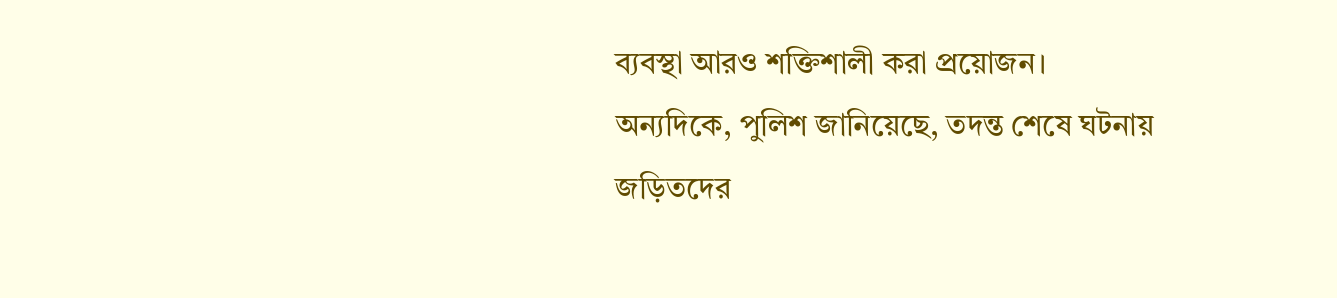ব্যবস্থা আরও শক্তিশালী করা প্রয়োজন। অন্যদিকে, পুলিশ জানিয়েছে, তদন্ত শেষে ঘটনায় জড়িতদের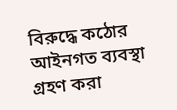বিরুদ্ধে কঠোর আইনগত ব্যবস্থা গ্রহণ করা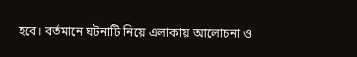হবে। বর্তমানে ঘটনাটি নিয়ে এলাকায় আলোচনা ও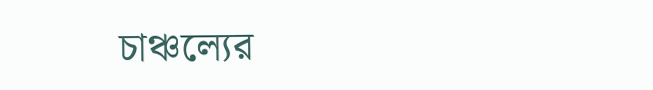চাঞ্চল্যের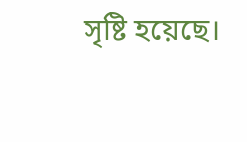সৃষ্টি হয়েছে।